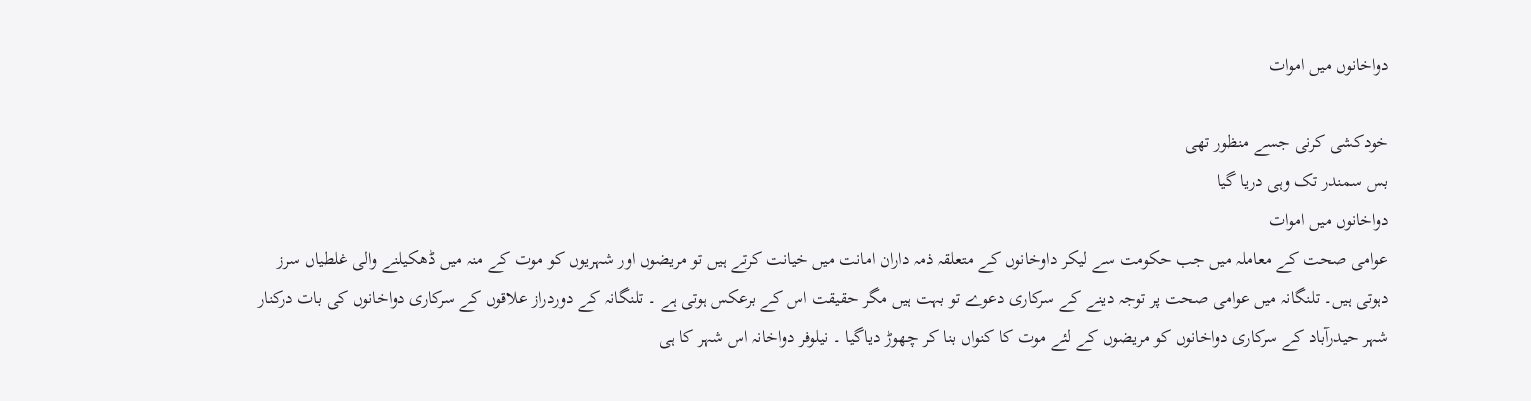دواخانوں میں اموات

خودکشی کرنی جسے منظور تھی
بس سمندر تک وہی دریا گیا
دواخانوں میں اموات
عوامی صحت کے معاملہ میں جب حکومت سے لیکر داوخانوں کے متعلقہ ذمہ داران امانت میں خیانت کرتے ہیں تو مریضوں اور شہریوں کو موت کے منہ میں ڈھکیلنے والی غلطیاں سرز دہوتی ہیں۔ تلنگانہ میں عوامی صحت پر توجہ دینے کے سرکاری دعوے تو بہت ہیں مگر حقیقت اس کے برعکس ہوتی ہے ۔ تلنگانہ کے دوردراز علاقوں کے سرکاری دواخانوں کی بات درکنار شہر حیدرآباد کے سرکاری دواخانوں کو مریضوں کے لئے موت کا کنواں بنا کر چھوڑ دیاگیا ۔ نیلوفر دواخانہ اس شہر کا ہی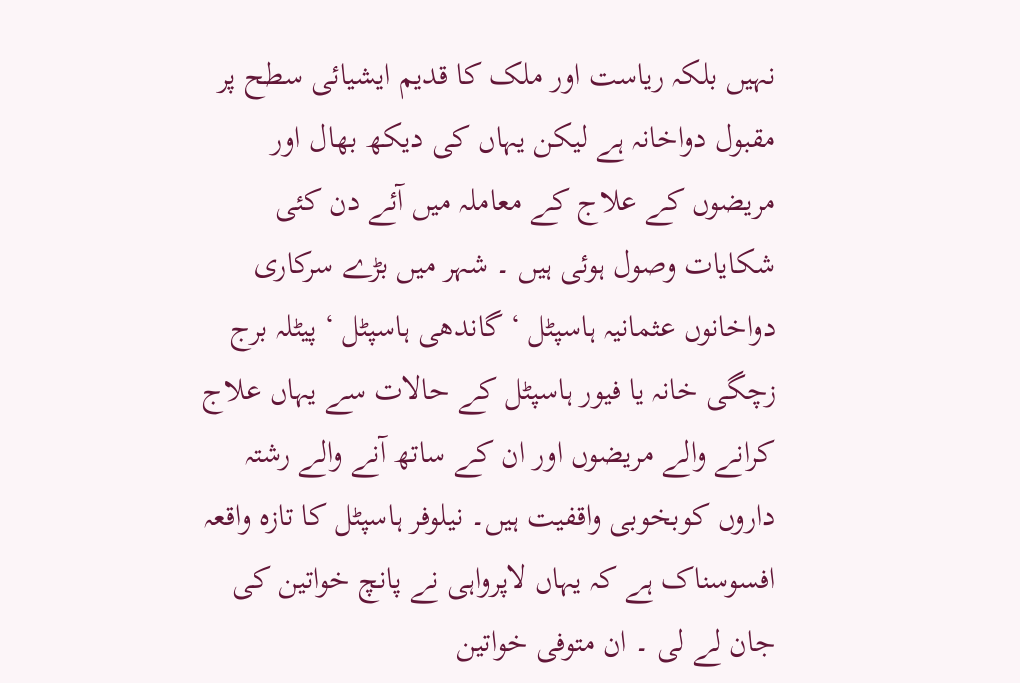نہیں بلکہ ریاست اور ملک کا قدیم ایشیائی سطح پر مقبول دواخانہ ہے لیکن یہاں کی دیکھ بھال اور مریضوں کے علاج کے معاملہ میں آئے دن کئی شکایات وصول ہوئی ہیں ۔ شہر میں بڑے سرکاری دواخانوں عثمانیہ ہاسپٹل ‘ گاندھی ہاسپٹل ‘ پیٹلہ برج زچگی خانہ یا فیور ہاسپٹل کے حالات سے یہاں علاج کرانے والے مریضوں اور ان کے ساتھ آنے والے رشتہ داروں کوبخوبی واقفیت ہیں۔ نیلوفر ہاسپٹل کا تازہ واقعہ افسوسناک ہے کہ یہاں لاپرواہی نے پانچ خواتین کی جان لے لی ۔ ان متوفی خواتین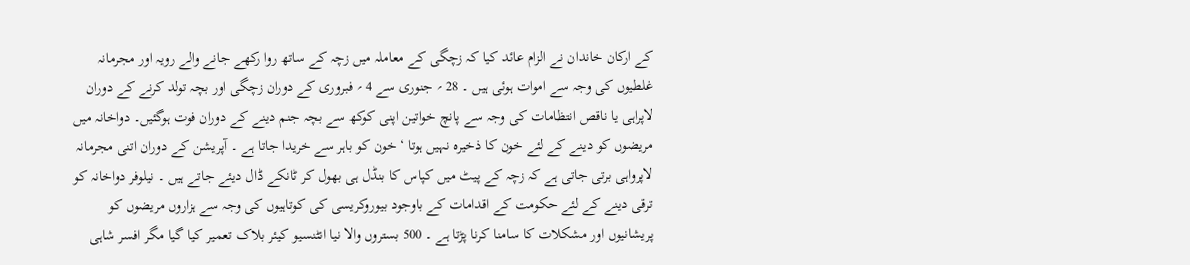کے ارکان خاندان نے الزام عائد کیا کہ زچگی کے معاملہ میں زچہ کے ساتھ روا رکھے جانے والے رویہ اور مجرمانہ غلطیوں کی وجہ سے اموات ہوئی ہیں ۔ 28 ؍ جنوری سے 4 ؍ فبروری کے دوران زچگی اور بچہ تولد کرنے کے دوران لاپراہی یا ناقص انتظامات کی وجہ سے پانچ خواتین اپنی کوکھ سے بچہ جنم دینے کے دوران فوت ہوگئیں۔ دواخانہ میں مریضوں کو دینے کے لئے خون کا ذخیرہ نہیں ہوتا ‘ خون کو باہر سے خریدا جاتا ہے ۔ آپریشن کے دوران اتنی مجرمانہ لاپرواہی برتی جاتی ہے کہ زچہ کے پیٹ میں کپاس کا بنڈل ہی بھول کر ٹانکے ڈال دیئے جاتے ہیں ۔ نیلوفر دواخانہ کو ترقی دینے کے لئے حکومت کے اقدامات کے باوجود بیوروکریسی کی کوتاہیوں کی وجہ سے ہزاروں مریضوں کو پریشانیوں اور مشکلات کا سامنا کرنا پڑتا ہے ۔ 500 بستروں والا نیا انٹنسیو کیئر بلاک تعمیر کیا گیا مگر افسر شاہی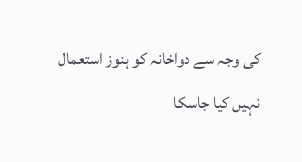کی وجہ سے دواخانہ کو ہنوز استعمال نہیں کیا جاسکا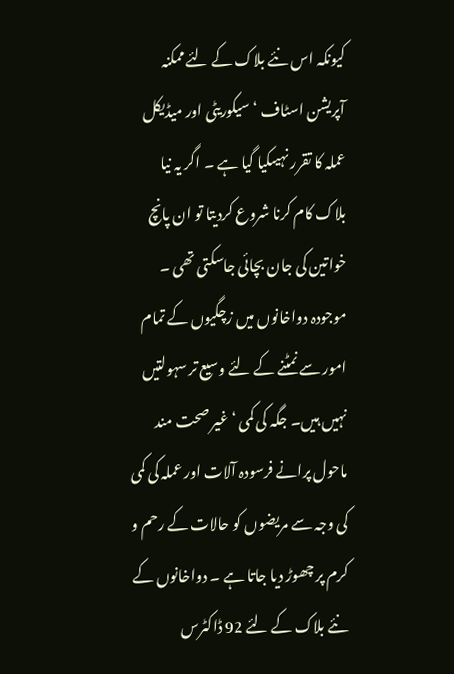کیونکہ اس نئے بلاک کے لئے ممکنہ آپریشن اسٹاف ‘ سیکوریٹی اور میڈیکل عملہ کا تقرر نہیںکیا گیا ہے ۔ اگر یہ نیا بلاک کام کرنا شروع کردیتا تو ان پانچ خواتین کی جان بچائی جاسکتی تھی ۔ موجودہ دواخانوں میں زچگیوں کے تمام امور سے نمٹنے کے لئے وسیع تر سہولتیں نہیں ہیں۔ جگہ کی کمی ‘ غیر صحت مند ماحول پرانے فرسودہ آلات اور عملہ کی کمی کی وجہ سے مریضوں کو حالات کے رحم و کرم پر چھوڑ دیا جاتا ہے ۔ دواخانوں کے نئے بلاک کے لئے 92 ڈاکٹرس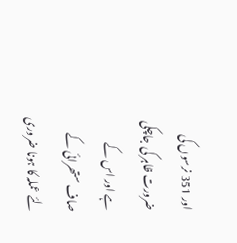اور 351 نرسوں کی ضرورت ظاہر کی جاچکی ہے اور اس کے صاف ستھرائی کے لئے عملہ کا ہونا ضروری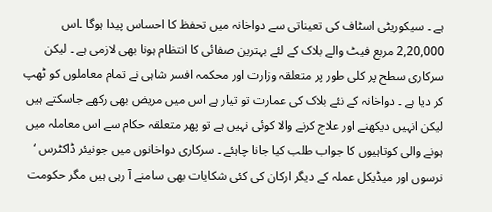ہے ۔ سیکوریٹی اسٹاف کی تعیناتی سے دواخانہ میں تحفظ کا احساس پیدا ہوگا ۔اس 2,20,000 مربع فیٹ والے بلاک کے لئے بہترین صفائی کا انتظام ہونا بھی لازمی ہے ۔ لیکن سرکاری سطح پر کلی طور پر متعلقہ وزارت اور محکمہ افسر شاہی نے تمام معاملوں کو ٹھپ کر دیا ہے ۔ دواخانہ کے نئے بلاک کی عمارت تو تیار ہے اس میں مریض بھی رکھے جاسکتے ہیں لیکن انہیں دیکھنے اور علاج کرنے والا کوئی نہیں ہے تو پھر متعلقہ حکام سے اس معاملہ میں ہونے والی کوتاہیوں کا جواب طلب کیا جانا چاہئے ۔ سرکاری دواخانوں میں جونیئر ڈاکٹرس ‘ نرسوں اور میڈیکل عملہ کے دیگر ارکان کی کئی شکایات بھی سامنے آ رہی ہیں مگر حکومت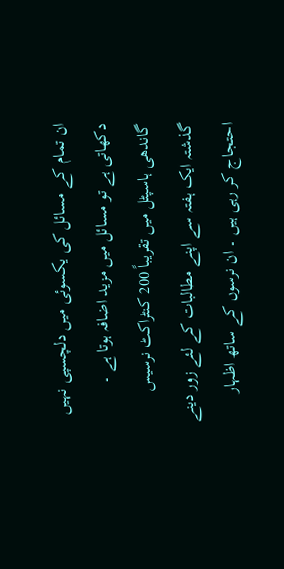ان تمام کے مسائل کی یکسوئی میں دلچسپی نہیں دکھاتی ہے تو مسائل میں مزید اضافہ ہوتا ہے ۔ گاندھی ہاسپٹل میں تقریباً 200 کنٹراکٹ نرسیس گذشتہ ایک ہفتہ سے اپنے مطالبات کے لئے زور دینے احتجاج کر رہی ہیں ۔ ان نرسوں کے ساتھ اظہار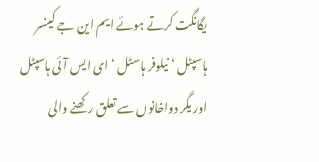یگانگت کرتے ہوئے ایم این جے کینسر ہاسپٹل ‘ نیلوفر ہاسٹل ‘ ای ایس آئی ہاسپٹل اور یگر دواخانوں سے تعلق رکھنے والی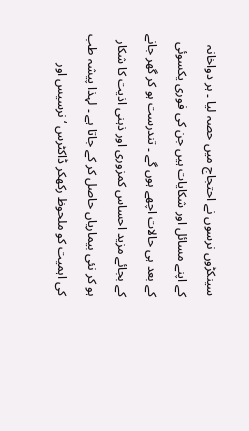سینکڑوں نرسوں نے احتجاج میں حصہ لیا ۔ ہر دواخانہ کے اپنے مسائل اور شکایات ہیں جن کی فوری یکسوئی کے بعد ہی حالات اچھے ہوں گے ۔ تندرست ہو کر گھر جانے کے بجائے مزید احساس کمزوری اور ذہنی اذیت کا شکار ہو کر نئی بیماریاں حاصل کر کے جاتا ہے ۔ لہذا پیشہ طب کی اہمیت کو ملحوظ رکھکر ڈاکٹرس ‘ نرسیس اور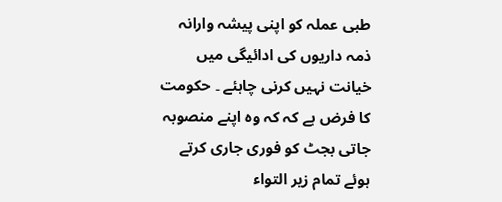طبی عملہ کو اپنی پیشہ وارانہ ذمہ داریوں کی ادائیگی میں خیانت نہیں کرنی چاہئے ۔ حکومت کا فرض ہے کہ کہ وہ اپنے منصوبہ جاتی بجٹ کو فوری جاری کرتے ہوئے تمام زیر التواء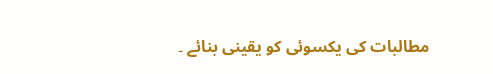مطالبات کی یکسوئی کو یقینی بنائے ۔